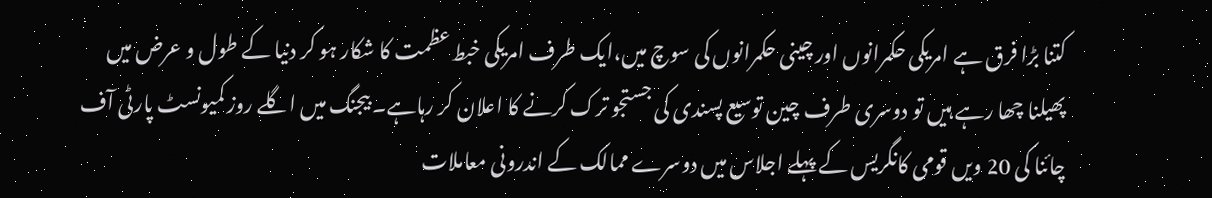کتنا بڑا فرق ہے امریکی حکمرانوں اور چینی حکمرانوں کی سوچ میں،ایک طرف امریکی خبط عظمت کا شکار ہو کر دنیا کے طول و عرض میں پھیلنا چھا رہے ہیں تو دوسری طرف چین توسیع پسندی کی جستجو ترک کرنے کا اعلان کر رہاہے۔ بیجنگ میں اگلے روز کمیونسٹ پارٹی آف چائنا کی 20 ویں قومی کانگریس کے پہلے اجلاس میں دوسرے ممالک کے اندرونی معاملات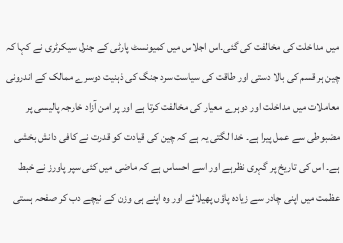میں مداخلت کی مخالفت کی گئی۔اس اجلاس میں کمیونسٹ پارٹی کے جنرل سیکرٹری نے کہا کہ چین ہر قسم کی بالا دستی اور طاقت کی سیاست سرد جنگ کی ذہنیت دوسرے ممالک کے اندرونی معاملات میں مداخلت اور دوہرے معیار کی مخالفت کرتا ہے اور پر امن آزاد خارجہ پالیسی پر مضبوطی سے عمل پیرا ہے۔ خدا لگتی یہ ہے کہ چین کی قیادت کو قدرت نے کافی دانش بخشی ہے۔ اس کی تاریخ پر گہری نظرہے اور اسے احساس ہے کہ ماضی میں کئی سپر پاورز نے خبط عظمت میں اپنی چادر سے زیادہ پاؤں پھیلائے اور وہ اپنے ہی وزن کے نیچے دب کر صفحہ ہستی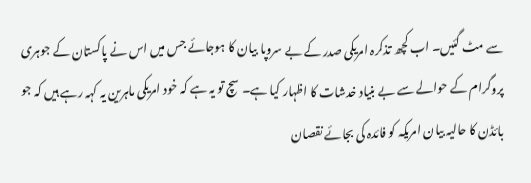سے مٹ گئیں۔ اب کچھ تذکرہ امریکی صدر کے بے سروپا بیان کا ہوجائے جس میں اس نے پاکستان کے جوہری پروگرام کے حوالے سے بے بنیاد خدشات کا اظہار کیا ہے۔ سچ تو یہ ہے کہ خود امریکی ماہرین یہ کہہ رہے ہیں کہ جو بائڈن کا حالیہ بیان امریکہ کو فائدہ کی بجائے نقصان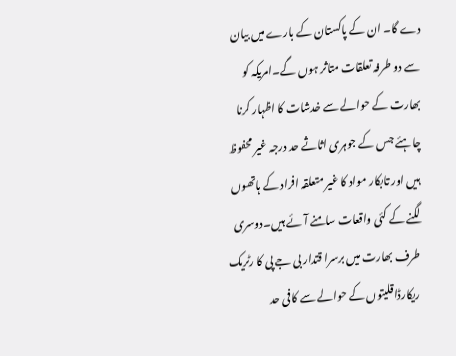دے گا۔ ان کے پاکستان کے بارے میں بیان سے دو طرفہ تعلقات متاثر ہوں گے۔امریکہ کو بھارت کے حوالے سے خدشات کا اظہار کرنا چاہئے جس کے جوہری اثاثے حد درجہ غیر محفوظ ہیں اور تابکار مواد کا غیر متعلقہ افراد کے ہاتھوں لگنے کے کئی واقعات سامنے آئے ہیں۔دوسری طرف بھارت میں برسرا قتدار بی جے پی کا رٹریک ریکارڈاقلیتوں کے حوالے سے کافی حد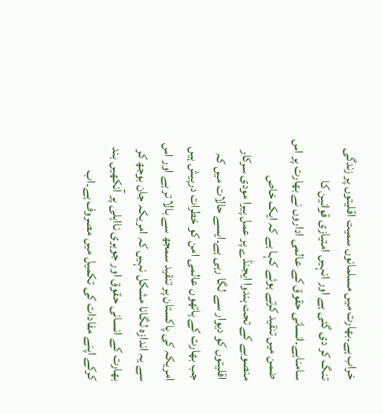خراب ہے۔بھارت میں مسلمانوں سمیت اقلیتوں پر زندگی تنگ کر دی گئی ہے اور انہیں امتیازی قوانین کا سامناہے۔انسانی حقوق کے عالمی اداروں نے بھارت پر اس ضمن میں تنقید کرتے ہوئے کہا ہے کہ ایک خاص منصوبے کے تحت ہندوا ایجنڈے پر عمل پیرا مودی سرکار اقلیتوں کو دیوار سے لگا رہی ہے۔ایسے حالات میں کہ جب بھارت کے ہاتھوں عالمی امن کو خطرات درپیش ہیں امریکہ کی پاکستان پر تنقید سمجھ سے بالا تر ہے اور اس سے یہ اندازہ لگانا مشکل نہیں کہ امریکہ جان بوجھ کر بھارت کے انسانی حقوق اور جوہری نااہلی پر آنکھیں بند کرکے اپنے مفادات کی تکمیل میں مصروف ہے۔اب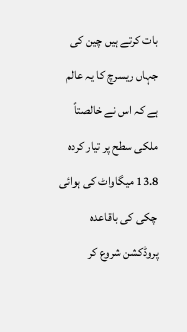بات کرتے ہیں چین کی جہاں ریسرچ کا یہ عالم ہے کہ اس نے خالصتاً ملکی سطح پر تیار کردہ 13.8 میگاواٹ کی ہوائی چکی کی باقاعدہ پروڈکشن شروع کر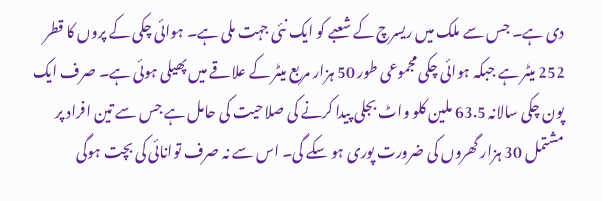دی ہے۔ جس سے ملک میں ریسرچ کے شعبے کو ایک نئی جہت ملی ہے۔ ہوائی چکی کے پروں کا قطر 252 میٹر ہے جبکہ ہوائی چکی مجموعی طور 50 ہزار مربع میٹر کے علاقے میں پھیلی ہوئی ہے۔ صرف ایک پون چکی سالانہ 63.5 ملین کلو واٹ بجلی پیدا کرنے کی صلاحیت کی حامل ہے جس سے تین افراد پر مشتمل 30 ہزار گھروں کی ضرورت پوری ہو سکے گی۔ اس سے نہ صرف توانائی کی بچت ہوگی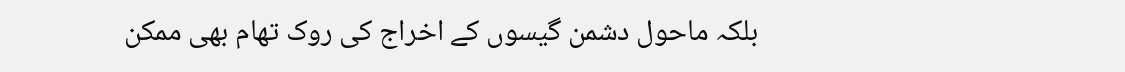بلکہ ماحول دشمن گیسوں کے اخراج کی روک تھام بھی ممکن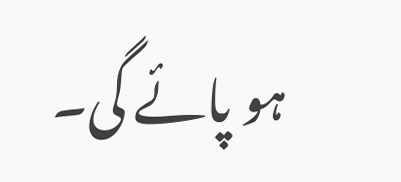ہو پائے گی۔